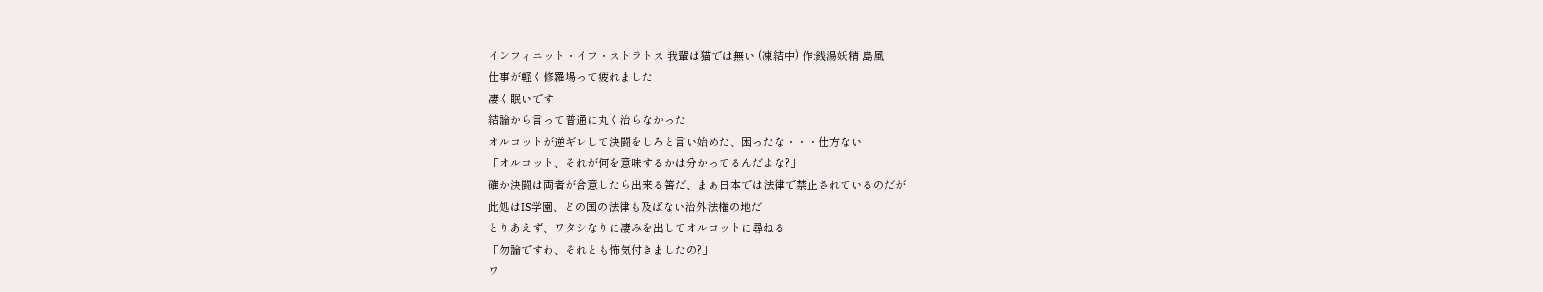インフィニット・イフ・ストラトス 我輩は猫では無い (凍結中) 作:銭湯妖精 島風
仕事が軽く修羅場って疲れました
凄く眠いです
結論から言って普通に丸く治らなかった
オルコットが逆ギレして決闘をしろと言い始めた、困ったな・・・仕方ない
「オルコット、それが何を意味するかは分かってるんだよな?」
確か決闘は両者が合意したら出来る筈だ、まぁ日本では法律で禁止されているのだが
此処はIS学園、どの国の法律も及ばない治外法権の地だ
とりあえず、ワタシなりに凄みを出してオルコットに尋ねる
「勿論ですわ、それとも怖気付きましたの?」
ワ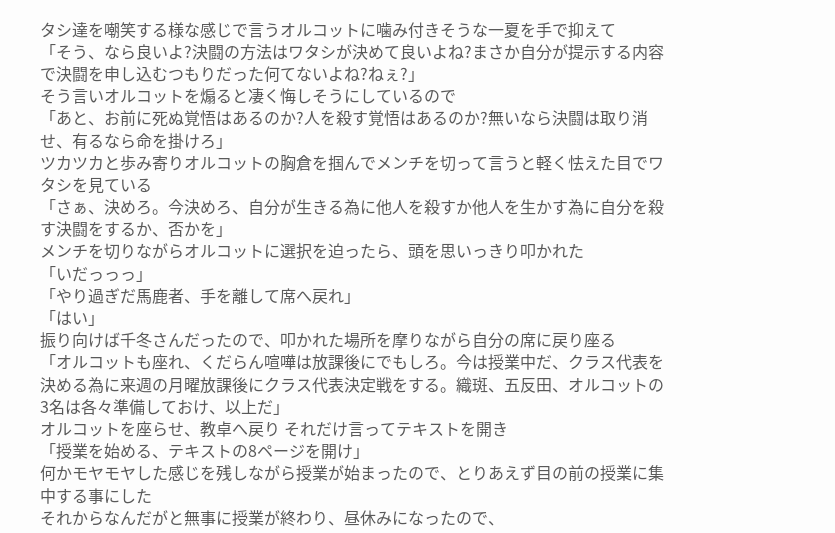タシ達を嘲笑する様な感じで言うオルコットに噛み付きそうな一夏を手で抑えて
「そう、なら良いよ?決闘の方法はワタシが決めて良いよね?まさか自分が提示する内容で決闘を申し込むつもりだった何てないよね?ねぇ?」
そう言いオルコットを煽ると凄く悔しそうにしているので
「あと、お前に死ぬ覚悟はあるのか?人を殺す覚悟はあるのか?無いなら決闘は取り消せ、有るなら命を掛けろ」
ツカツカと歩み寄りオルコットの胸倉を掴んでメンチを切って言うと軽く怯えた目でワタシを見ている
「さぁ、決めろ。今決めろ、自分が生きる為に他人を殺すか他人を生かす為に自分を殺す決闘をするか、否かを」
メンチを切りながらオルコットに選択を迫ったら、頭を思いっきり叩かれた
「いだっっっ」
「やり過ぎだ馬鹿者、手を離して席へ戻れ」
「はい」
振り向けば千冬さんだったので、叩かれた場所を摩りながら自分の席に戻り座る
「オルコットも座れ、くだらん喧嘩は放課後にでもしろ。今は授業中だ、クラス代表を決める為に来週の月曜放課後にクラス代表決定戦をする。織斑、五反田、オルコットの3名は各々準備しておけ、以上だ」
オルコットを座らせ、教卓へ戻り それだけ言ってテキストを開き
「授業を始める、テキストの8ページを開け」
何かモヤモヤした感じを残しながら授業が始まったので、とりあえず目の前の授業に集中する事にした
それからなんだがと無事に授業が終わり、昼休みになったので、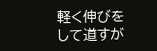軽く伸びをして道すが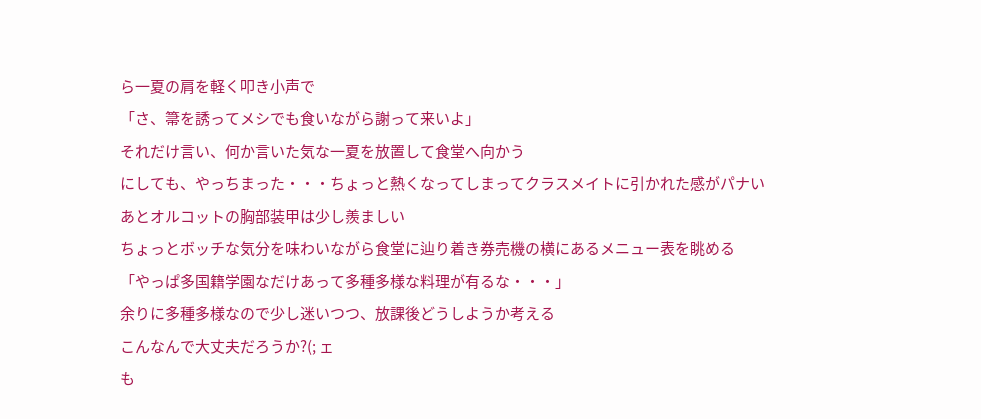ら一夏の肩を軽く叩き小声で
「さ、箒を誘ってメシでも食いながら謝って来いよ」
それだけ言い、何か言いた気な一夏を放置して食堂へ向かう
にしても、やっちまった・・・ちょっと熱くなってしまってクラスメイトに引かれた感がパナい
あとオルコットの胸部装甲は少し羨ましい
ちょっとボッチな気分を味わいながら食堂に辿り着き券売機の横にあるメニュー表を眺める
「やっぱ多国籍学園なだけあって多種多様な料理が有るな・・・」
余りに多種多様なので少し迷いつつ、放課後どうしようか考える
こんなんで大丈夫だろうか?(; ェ
も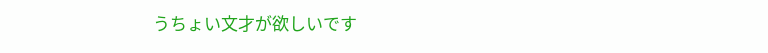うちょい文才が欲しいです